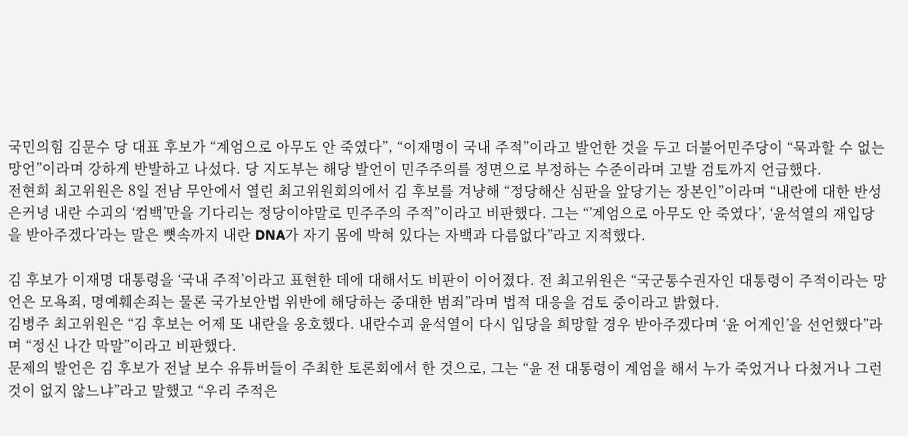국민의힘 김문수 당 대표 후보가 “계엄으로 아무도 안 죽였다”, “이재명이 국내 주적”이라고 발언한 것을 두고 더불어민주당이 “묵과할 수 없는 망언”이라며 강하게 반발하고 나섰다. 당 지도부는 해당 발언이 민주주의를 정면으로 부정하는 수준이라며 고발 검토까지 언급했다.
전현희 최고위원은 8일 전남 무안에서 열린 최고위원회의에서 김 후보를 겨냥해 “정당해산 심판을 앞당기는 장본인”이라며 “내란에 대한 반성은커녕 내란 수괴의 ‘컴백’만을 기다리는 정당이야말로 민주주의 주적”이라고 비판했다. 그는 “’계엄으로 아무도 안 죽였다’, ‘윤석열의 재입당을 받아주겠다’라는 말은 뼛속까지 내란 DNA가 자기 몸에 박혀 있다는 자백과 다름없다”라고 지적했다.

김 후보가 이재명 대통령을 ‘국내 주적’이라고 표현한 데에 대해서도 비판이 이어졌다. 전 최고위원은 “국군통수권자인 대통령이 주적이라는 망언은 모욕죄, 명예훼손죄는 물론 국가보안법 위반에 해당하는 중대한 범죄”라며 법적 대응을 검토 중이라고 밝혔다.
김병주 최고위원은 “김 후보는 어제 또 내란을 옹호했다. 내란수괴 윤석열이 다시 입당을 희망할 경우 받아주겠다며 ‘윤 어게인’을 선언했다”라며 “정신 나간 막말”이라고 비판했다.
문제의 발언은 김 후보가 전날 보수 유튜버들이 주최한 토론회에서 한 것으로, 그는 “윤 전 대통령이 계엄을 해서 누가 죽었거나 다쳤거나 그런 것이 없지 않느냐”라고 말했고 “우리 주적은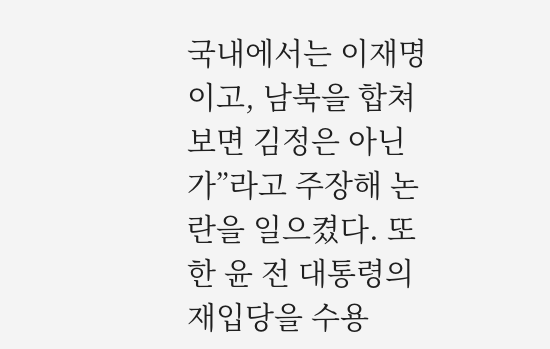국내에서는 이재명이고, 남북을 합쳐보면 김정은 아닌가”라고 주장해 논란을 일으켰다. 또한 윤 전 대통령의 재입당을 수용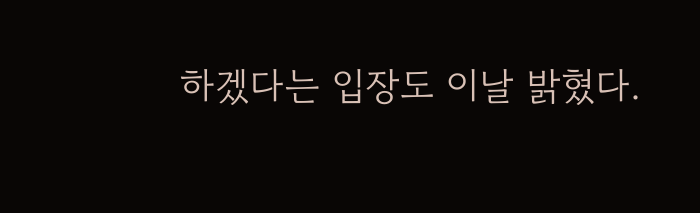하겠다는 입장도 이날 밝혔다.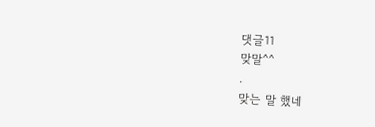댓글11
맞말^^
.
맞는 말 했네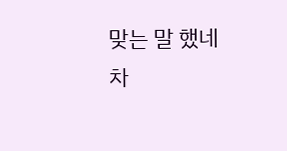맞는 말 했네
차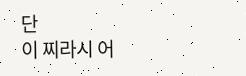단
이 찌라시 어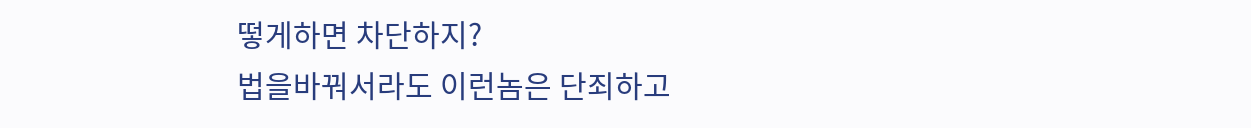떻게하면 차단하지?
법을바꿔서라도 이런놈은 단죄하고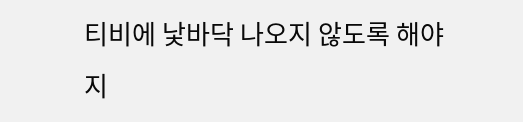티비에 낯바닥 나오지 않도록 해야지